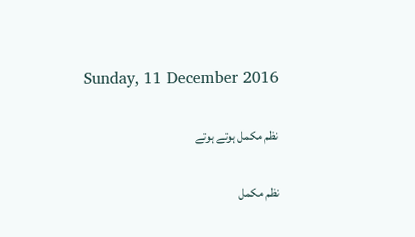Sunday, 11 December 2016

نظم مکمل ہوتے ہوتے

نظم مکمل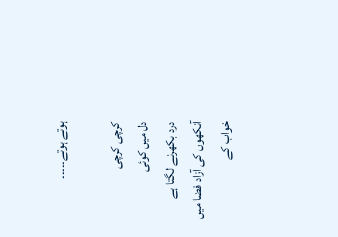ہوتے ہوتے۔۔۔۔۔

کرچی کرچی
دل میں کوئی
درد بکھرنے لگتا ہے
آنکھوں کی آزاد فضا میں
خواب کے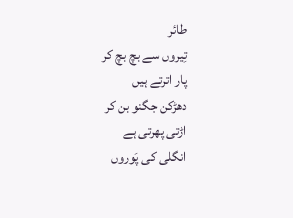طائر
تِیروں سے بچ بچ کر
پار اترتے ہیں
دھڑکن جگنو بن کر
اڑتی پھرتی ہے
انگلی کی پَوروں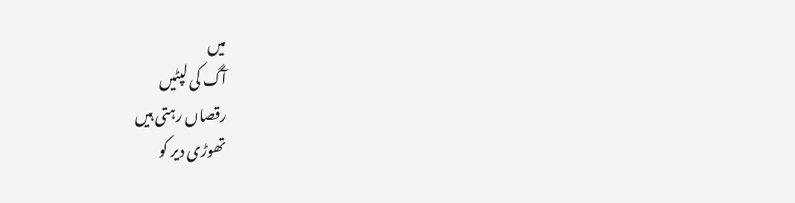میں
آگ کی لپٹیں
رقصاں رہتی ہیں
تھوڑی دیر کو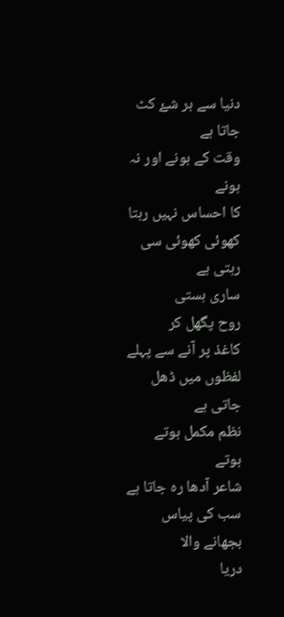دنیا سے ہر شۓ کٹ جاتا ہے
وقت کے ہونے اور نہ ہونے
کا احساس نہیں رہتا
کھوئی کھوئی سی رہتی ہے
ساری ہستی
روح پگھل کر
کاغذ پر آنے سے پہلے
لفظوں میں ڈھل جاتی ہے
نظم مکمل ہوتے ہوتے
شاعر آدھا رہ جاتا ہے
سب کی پیاس بجھانے والا
دریا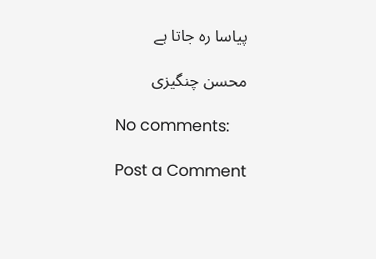پیاسا رہ جاتا ہے

محسن چنگیزی

No comments:

Post a Comment